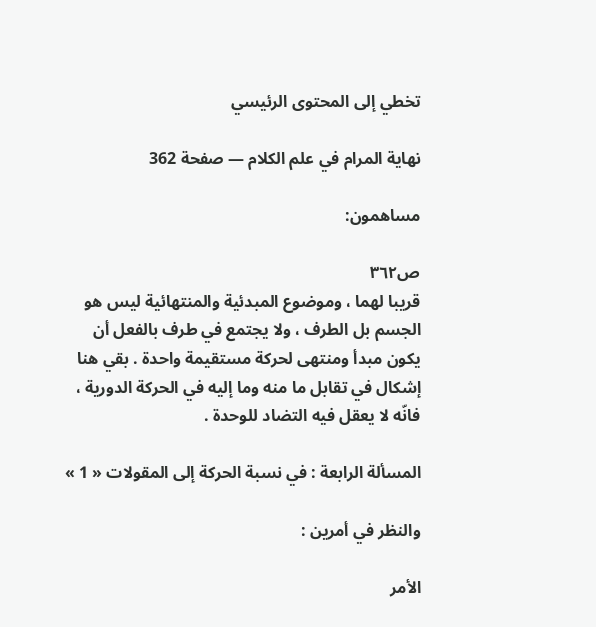تخطي إلى المحتوى الرئيسي

نهاية المرام في علم الكلام — صفحة 362

مساهمون:

ص٣٦٢
قريبا لهما ، وموضوع المبدئية والمنتهائية ليس هو الجسم بل الطرف ، ولا يجتمع في طرف بالفعل أن يكون مبدأ ومنتهى لحركة مستقيمة واحدة . بقي هنا إشكال في تقابل ما منه وما إليه في الحركة الدورية ، فانّه لا يعقل فيه التضاد للوحدة .

المسألة الرابعة : في نسبة الحركة إلى المقولات « 1 »

والنظر في أمرين :

الأمر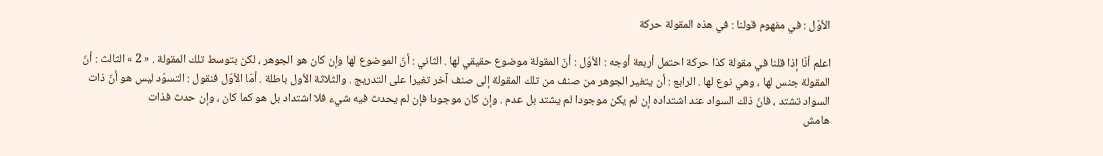الأوّل : في مفهوم قولنا : في هذه المقولة حركة

اعلم أنّا إذا قلنا في مقولة كذا حركة احتمل أربعة أوجه : الأوّل : أنّ المقولة موضوع حقيقي لها . الثاني : أنّ الموضوع لها وإن كان هو الجوهر ، لكن بتوسط تلك المقولة . « 2 » الثالث : أنّ المقولة جنس لها ، وهي نوع لها . الرابع : أن يتغير الجوهر من صنف من تلك المقولة إلى صنف آخر تغيرا على التدريج . والثلاثة الأول باطلة . أمّا الأوّل فنقول : التسوّد ليس هو أنّ ذات السواد تشتد ، فانّ ذلك السواد عند اشتداده إن لم يكن موجودا لم يشتد بل عدم . وإن كان موجودا فإن لم يحدث فيه شيء فلا اشتداد بل هو كما كان ، وإن حدث فذات
هامش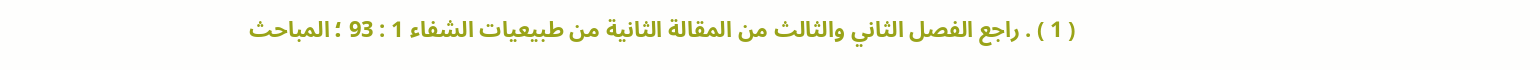( 1 ) . راجع الفصل الثاني والثالث من المقالة الثانية من طبيعيات الشفاء 1 : 93 ؛ المباحث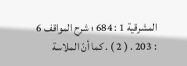المشرقية 1 : 684 ؛ شرح المواقف 6 : 203 . ( 2 ) . كما أنّ الملاسة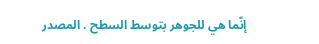إنّما هي للجوهر بتوسط السطح . المصدر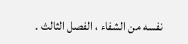نفسه من الشفاء ، الفصل الثالث .